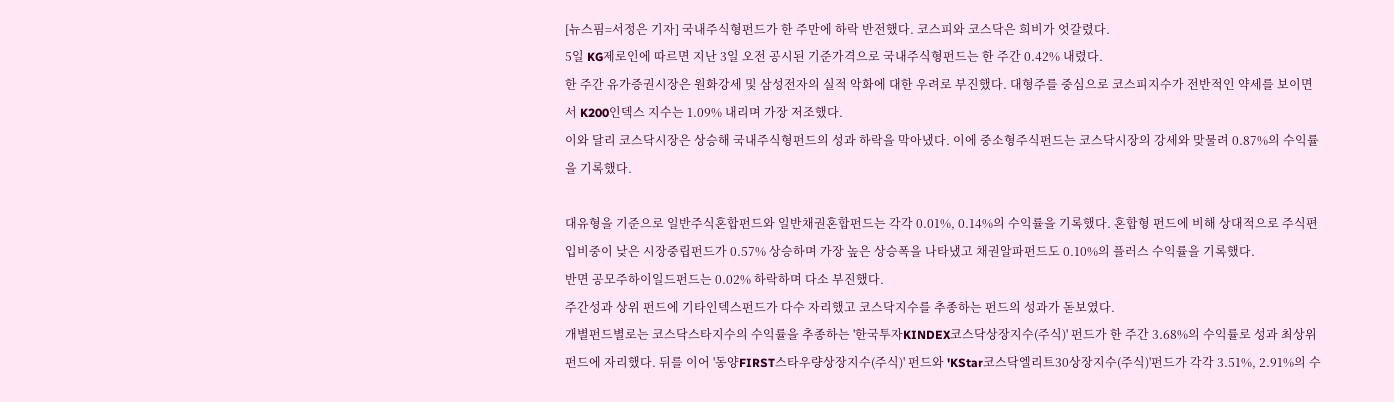[뉴스핌=서정은 기자] 국내주식형펀드가 한 주만에 하락 반전했다. 코스피와 코스닥은 희비가 엇갈렸다.
5일 KG제로인에 따르면 지난 3일 오전 공시된 기준가격으로 국내주식형펀드는 한 주간 0.42% 내렸다.
한 주간 유가증권시장은 원화강세 및 삼성전자의 실적 악화에 대한 우려로 부진했다. 대형주를 중심으로 코스피지수가 전반적인 약세를 보이면서 K200인덱스 지수는 1.09% 내리며 가장 저조했다.
이와 달리 코스닥시장은 상승해 국내주식형펀드의 성과 하락을 막아냈다. 이에 중소형주식펀드는 코스닥시장의 강세와 맞물려 0.87%의 수익률을 기록했다.

대유형을 기준으로 일반주식혼합펀드와 일반채권혼합펀드는 각각 0.01%, 0.14%의 수익률을 기록했다. 혼합형 펀드에 비해 상대적으로 주식편입비중이 낮은 시장중립펀드가 0.57% 상승하며 가장 높은 상승폭을 나타냈고 채권알파펀드도 0.10%의 플러스 수익률을 기록했다.
반면 공모주하이일드펀드는 0.02% 하락하며 다소 부진했다.
주간성과 상위 펀드에 기타인덱스펀드가 다수 자리했고 코스닥지수를 추종하는 펀드의 성과가 돋보였다.
개별펀드별로는 코스닥스타지수의 수익률을 추종하는 '한국투자KINDEX코스닥상장지수(주식)' 펀드가 한 주간 3.68%의 수익률로 성과 최상위 펀드에 자리했다. 뒤를 이어 '동양FIRST스타우량상장지수(주식)' 펀드와 'KStar코스닥엘리트30상장지수(주식)'펀드가 각각 3.51%, 2.91%의 수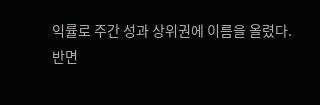익률로 주간 성과 상위권에 이름을 올렸다.
반면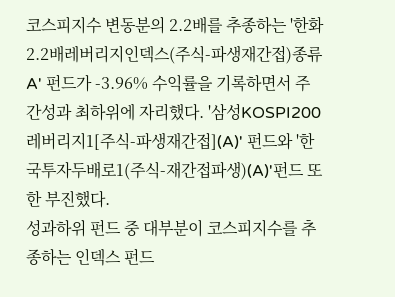코스피지수 변동분의 2.2배를 추종하는 '한화2.2배레버리지인덱스(주식-파생재간접)종류A' 펀드가 -3.96% 수익률을 기록하면서 주간성과 최하위에 자리했다. '삼성KOSPI200레버리지1[주식-파생재간접](A)' 펀드와 '한국투자두배로1(주식-재간접파생)(A)'펀드 또한 부진했다.
성과하위 펀드 중 대부분이 코스피지수를 추종하는 인덱스 펀드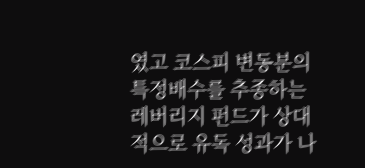였고 코스피 변동분의 특정배수를 추종하는 레버리지 펀드가 상대적으로 유독 성과가 나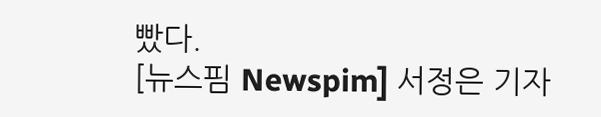빴다.
[뉴스핌 Newspim] 서정은 기자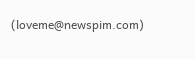(loveme@newspim.com)